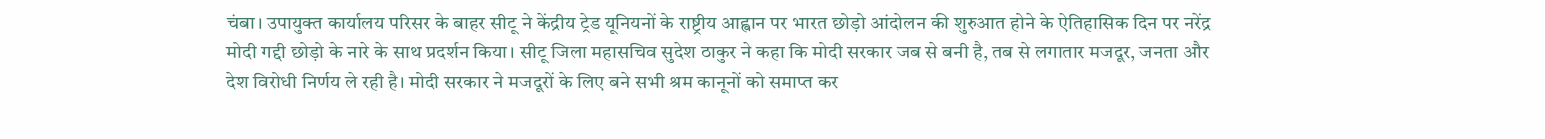चंबा। उपायुक्त कार्यालय परिसर के बाहर सीटू ने केंद्रीय ट्रेड यूनियनों के राष्ट्रीय आह्वान पर भारत छोड़ो आंदोलन की शुरुआत होने के ऐतिहासिक दिन पर नरेंद्र मोदी गद्दी छोड़ो के नारे के साथ प्रदर्शन किया। सीटू जिला महासचिव सुदेश ठाकुर ने कहा कि मोदी सरकार जब से बनी है, तब से लगातार मजदूर, जनता और देश विरोधी निर्णय ले रही है। मोदी सरकार ने मजदूरों के लिए बने सभी श्रम कानूनों को समाप्त कर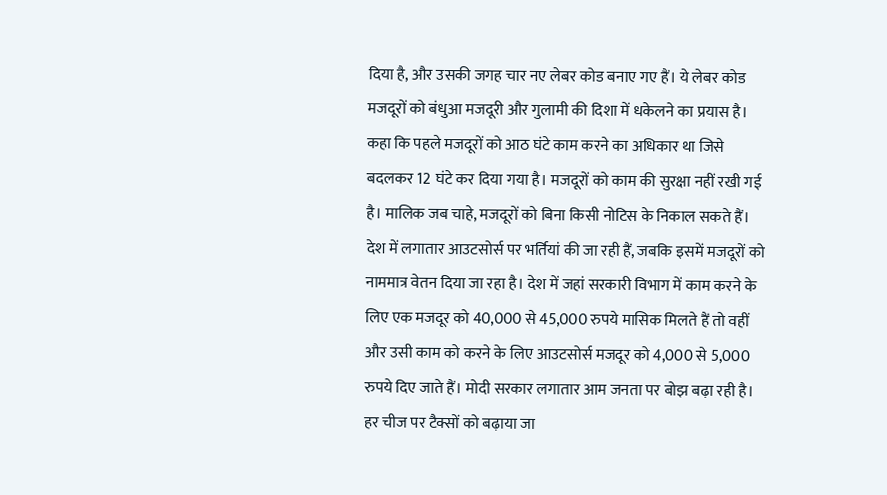दिया है, और उसकी जगह चार नए लेबर कोड बनाए गए हैं। ये लेबर कोड मजदूरों को बंधुआ मजदूरी और गुलामी की दिशा में धकेलने का प्रयास है।
कहा कि पहले मजदूरों को आठ घंटे काम करने का अधिकार था जिसे बदलकर 12 घंटे कर दिया गया है। मजदूरों को काम की सुरक्षा नहीं रखी गई है। मालिक जब चाहे, मजदूरों को बिना किसी नोटिस के निकाल सकते हैं। देश में लगातार आउटसोर्स पर भर्तियां की जा रही हैं, जबकि इसमें मजदूरों को नाममात्र वेतन दिया जा रहा है। देश में जहां सरकारी विभाग में काम करने के लिए एक मजदूर को 40,000 से 45,000 रुपये मासिक मिलते हैं तो वहीं और उसी काम को करने के लिए आउटसोर्स मजदूर को 4,000 से 5,000 रुपये दिए जाते हैं। मोदी सरकार लगातार आम जनता पर बोझ बढ़ा रही है। हर चीज पर टैक्सों को बढ़ाया जा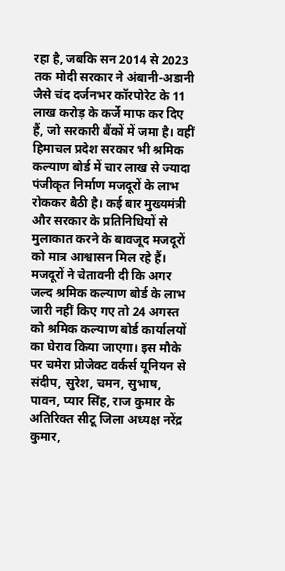रहा है, जबकि सन 2014 से 2023 तक मोदी सरकार ने अंबानी-अडानी जैसे चंद दर्जनभर कॉरपोरेट के 11 लाख करोड़ के कर्जे माफ कर दिए हैं, जो सरकारी बैंकों में जमा है। वहीं हिमाचल प्रदेश सरकार भी श्रमिक कल्याण बोर्ड में चार लाख से ज्यादा पंजीकृत निर्माण मजदूरों के लाभ रोककर बैठी है। कई बार मुख्यमंत्री और सरकार के प्रतिनिधियों से मुलाकात करने के बावजूद मजदूरों को मात्र आश्वासन मिल रहे हैं। मजदूरों ने चेतावनी दी कि अगर जल्द श्रमिक कल्याण बोर्ड के लाभ जारी नहीं किए गए तो 24 अगस्त को श्रमिक कल्याण बोर्ड कार्यालयों का घेराव किया जाएगा। इस मौके पर चमेरा प्रोजेक्ट वर्कर्स यूनियन से संदीप, सुरेश, चमन, सुभाष, पावन, प्यार सिंह, राज कुमार के अतिरिक्त सीटू जिला अध्यक्ष नरेंद्र कुमार,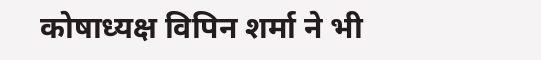कोषाध्यक्ष विपिन शर्मा ने भी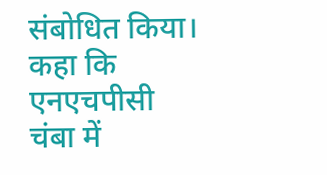संबोधित किया। कहा कि एनएचपीसी चंबा में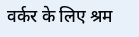वर्कर के लिए श्रम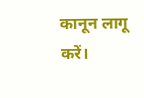कानून लागू करें।